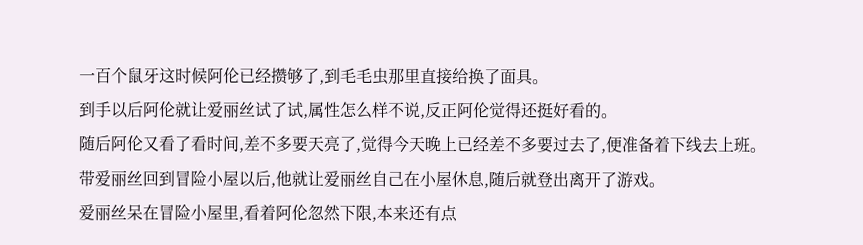一百个鼠牙这时候阿伦已经攒够了,到毛毛虫那里直接给换了面具。
到手以后阿伦就让爱丽丝试了试,属性怎么样不说,反正阿伦觉得还挺好看的。
随后阿伦又看了看时间,差不多要天亮了,觉得今天晚上已经差不多要过去了,便准备着下线去上班。
带爱丽丝回到冒险小屋以后,他就让爱丽丝自己在小屋休息,随后就登出离开了游戏。
爱丽丝呆在冒险小屋里,看着阿伦忽然下限,本来还有点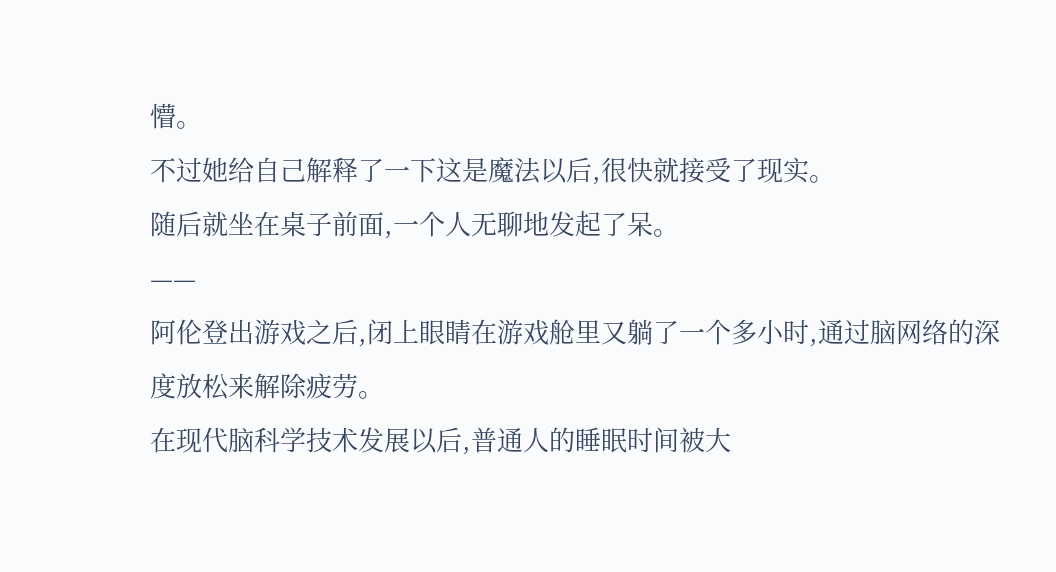懵。
不过她给自己解释了一下这是魔法以后,很快就接受了现实。
随后就坐在桌子前面,一个人无聊地发起了呆。
——
阿伦登出游戏之后,闭上眼睛在游戏舱里又躺了一个多小时,通过脑网络的深度放松来解除疲劳。
在现代脑科学技术发展以后,普通人的睡眠时间被大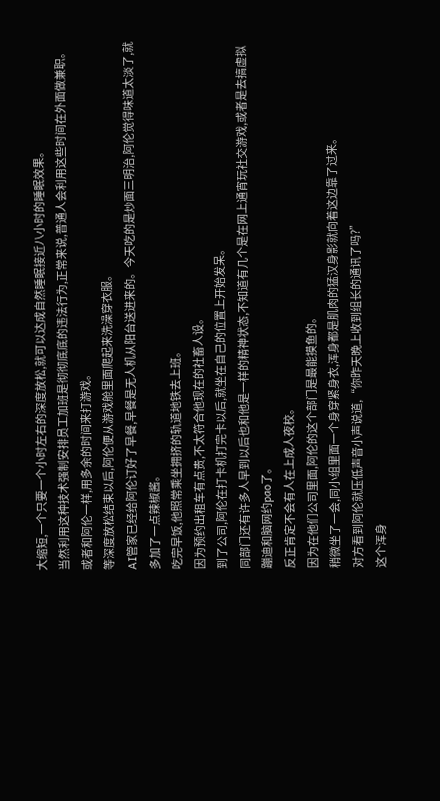大缩短,一个只要一个小时左右的深度放松,就可以达成自然睡眠接近八小时的睡眠效果。
当然利用这种技术强制安排员工加班是彻彻底底的违法行为,正常来说,普通人会利用这些时间在外面做兼职。
或者和阿伦一样,用多余的时间来打游戏。
等深度放松结束以后,阿伦便从游戏舱里面爬起来洗澡穿衣服。
AI管家已经给阿伦订好了早餐,早餐是无人机从阳台送进来的。今天吃的是炒面三明治,阿伦觉得味道太淡了,就多加了一点辣椒酱。
吃完早饭,他照常乘坐拥挤的轨道地铁去上班。
因为预约出租车有点贵,不太符合他现在的社畜人设。
到了公司,阿伦在打卡机打完卡以后,就坐在自己的位置上开始发呆。
同部门还有许多人早到以后也和他是一样的精神状态,不知道有几个是在网上通宵玩社交游戏,或者是去搞虚拟蹦迪和脑网约pao了。
反正肯定不会有人在上成人夜校。
因为在他们公司里面,阿伦的这个部门是最能摸鱼的。
稍微坐了一会,同小组里面一个身穿紧身衣,浑身都是肌肉的猛汉身影就向着这边靠了过来。
对方看到阿伦就压低声音小声说道,“你昨天晚上收到组长的通讯了吗?”
这个浑身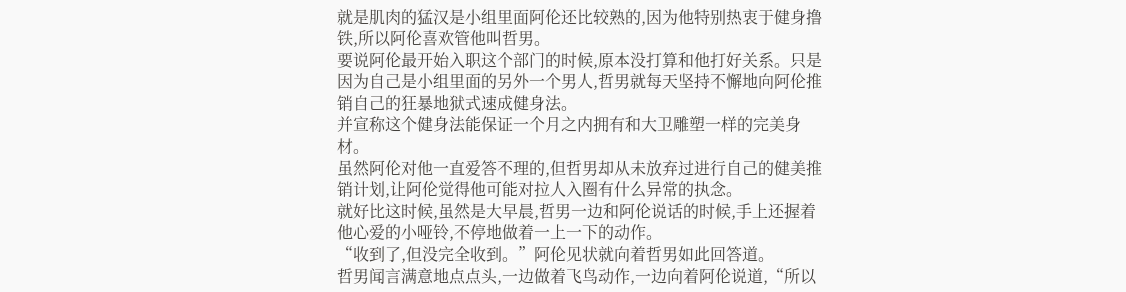就是肌肉的猛汉是小组里面阿伦还比较熟的,因为他特别热衷于健身撸铁,所以阿伦喜欢管他叫哲男。
要说阿伦最开始入职这个部门的时候,原本没打算和他打好关系。只是因为自己是小组里面的另外一个男人,哲男就每天坚持不懈地向阿伦推销自己的狂暴地狱式速成健身法。
并宣称这个健身法能保证一个月之内拥有和大卫雕塑一样的完美身材。
虽然阿伦对他一直爱答不理的,但哲男却从未放弃过进行自己的健美推销计划,让阿伦觉得他可能对拉人入圈有什么异常的执念。
就好比这时候,虽然是大早晨,哲男一边和阿伦说话的时候,手上还握着他心爱的小哑铃,不停地做着一上一下的动作。
“收到了,但没完全收到。”阿伦见状就向着哲男如此回答道。
哲男闻言满意地点点头,一边做着飞鸟动作,一边向着阿伦说道,“所以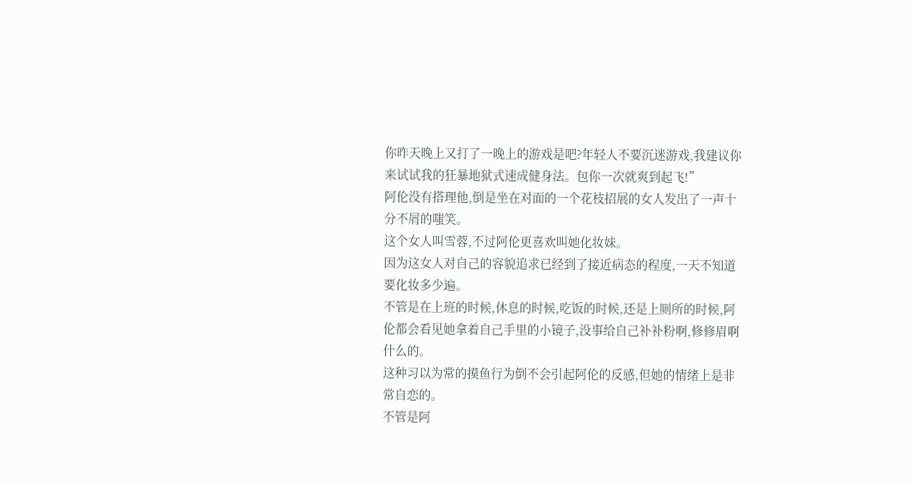你昨天晚上又打了一晚上的游戏是吧?年轻人不要沉迷游戏,我建议你来试试我的狂暴地狱式速成健身法。包你一次就爽到起飞!”
阿伦没有搭理他,倒是坐在对面的一个花枝招展的女人发出了一声十分不屑的嗤笑。
这个女人叫雪蓉,不过阿伦更喜欢叫她化妆妹。
因为这女人对自己的容貌追求已经到了接近病态的程度,一天不知道要化妆多少遍。
不管是在上班的时候,休息的时候,吃饭的时候,还是上厕所的时候,阿伦都会看见她拿着自己手里的小镜子,没事给自己补补粉啊,修修眉啊什么的。
这种习以为常的摸鱼行为倒不会引起阿伦的反感,但她的情绪上是非常自恋的。
不管是阿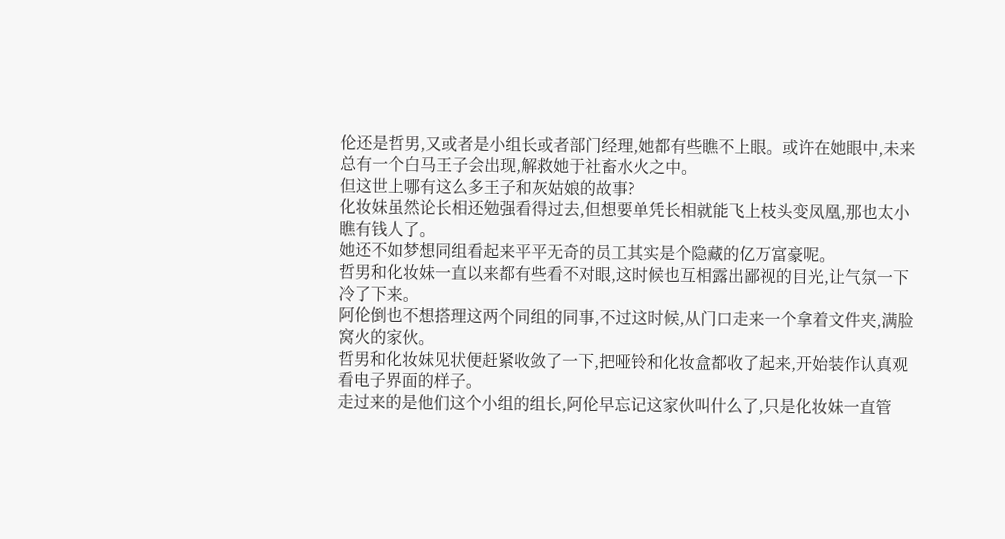伦还是哲男,又或者是小组长或者部门经理,她都有些瞧不上眼。或许在她眼中,未来总有一个白马王子会出现,解救她于社畜水火之中。
但这世上哪有这么多王子和灰姑娘的故事?
化妆妹虽然论长相还勉强看得过去,但想要单凭长相就能飞上枝头变凤凰,那也太小瞧有钱人了。
她还不如梦想同组看起来平平无奇的员工其实是个隐藏的亿万富豪呢。
哲男和化妆妹一直以来都有些看不对眼,这时候也互相露出鄙视的目光,让气氛一下冷了下来。
阿伦倒也不想搭理这两个同组的同事,不过这时候,从门口走来一个拿着文件夹,满脸窝火的家伙。
哲男和化妆妹见状便赶紧收敛了一下,把哑铃和化妆盒都收了起来,开始装作认真观看电子界面的样子。
走过来的是他们这个小组的组长,阿伦早忘记这家伙叫什么了,只是化妆妹一直管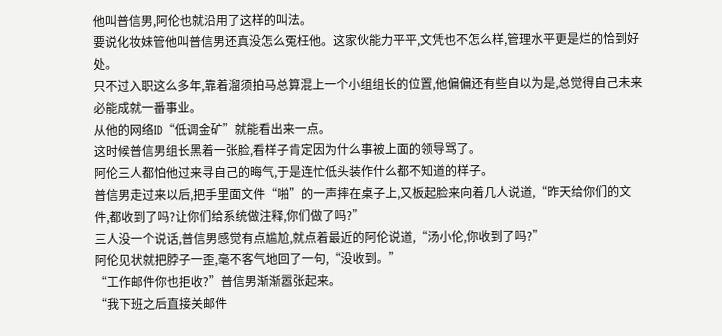他叫普信男,阿伦也就沿用了这样的叫法。
要说化妆妹管他叫普信男还真没怎么冤枉他。这家伙能力平平,文凭也不怎么样,管理水平更是烂的恰到好处。
只不过入职这么多年,靠着溜须拍马总算混上一个小组组长的位置,他偏偏还有些自以为是,总觉得自己未来必能成就一番事业。
从他的网络ID“低调金矿”就能看出来一点。
这时候普信男组长黑着一张脸,看样子肯定因为什么事被上面的领导骂了。
阿伦三人都怕他过来寻自己的晦气,于是连忙低头装作什么都不知道的样子。
普信男走过来以后,把手里面文件“啪”的一声摔在桌子上,又板起脸来向着几人说道,“昨天给你们的文件,都收到了吗?让你们给系统做注释,你们做了吗?”
三人没一个说话,普信男感觉有点尴尬,就点着最近的阿伦说道,“汤小伦,你收到了吗?”
阿伦见状就把脖子一歪,毫不客气地回了一句,“没收到。”
“工作邮件你也拒收?”普信男渐渐嚣张起来。
“我下班之后直接关邮件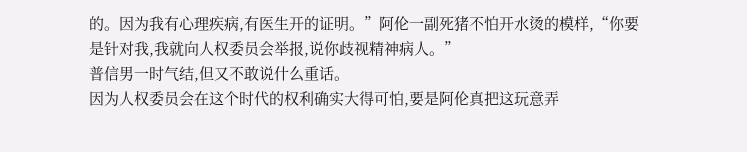的。因为我有心理疾病,有医生开的证明。”阿伦一副死猪不怕开水烫的模样,“你要是针对我,我就向人权委员会举报,说你歧视精神病人。”
普信男一时气结,但又不敢说什么重话。
因为人权委员会在这个时代的权利确实大得可怕,要是阿伦真把这玩意弄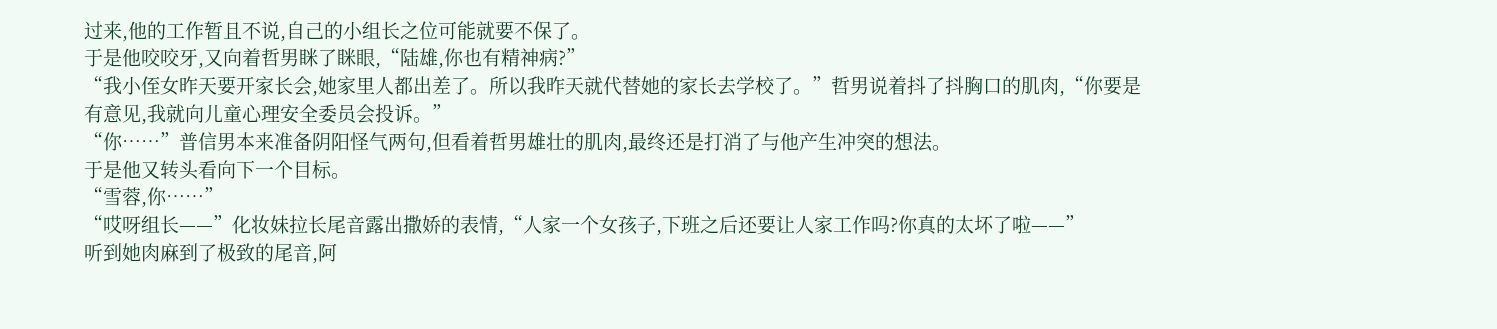过来,他的工作暂且不说,自己的小组长之位可能就要不保了。
于是他咬咬牙,又向着哲男眯了眯眼,“陆雄,你也有精神病?”
“我小侄女昨天要开家长会,她家里人都出差了。所以我昨天就代替她的家长去学校了。”哲男说着抖了抖胸口的肌肉,“你要是有意见,我就向儿童心理安全委员会投诉。”
“你……”普信男本来准备阴阳怪气两句,但看着哲男雄壮的肌肉,最终还是打消了与他产生冲突的想法。
于是他又转头看向下一个目标。
“雪蓉,你……”
“哎呀组长——”化妆妹拉长尾音露出撒娇的表情,“人家一个女孩子,下班之后还要让人家工作吗?你真的太坏了啦——”
听到她肉麻到了极致的尾音,阿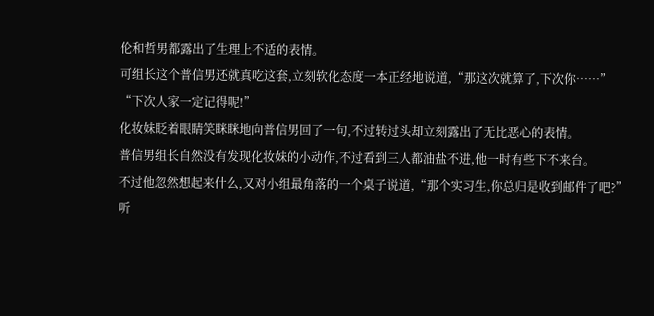伦和哲男都露出了生理上不适的表情。
可组长这个普信男还就真吃这套,立刻软化态度一本正经地说道,“那这次就算了,下次你……”
“下次人家一定记得呢!”
化妆妹眨着眼睛笑眯眯地向普信男回了一句,不过转过头却立刻露出了无比恶心的表情。
普信男组长自然没有发现化妆妹的小动作,不过看到三人都油盐不进,他一时有些下不来台。
不过他忽然想起来什么,又对小组最角落的一个桌子说道,“那个实习生,你总归是收到邮件了吧?”
听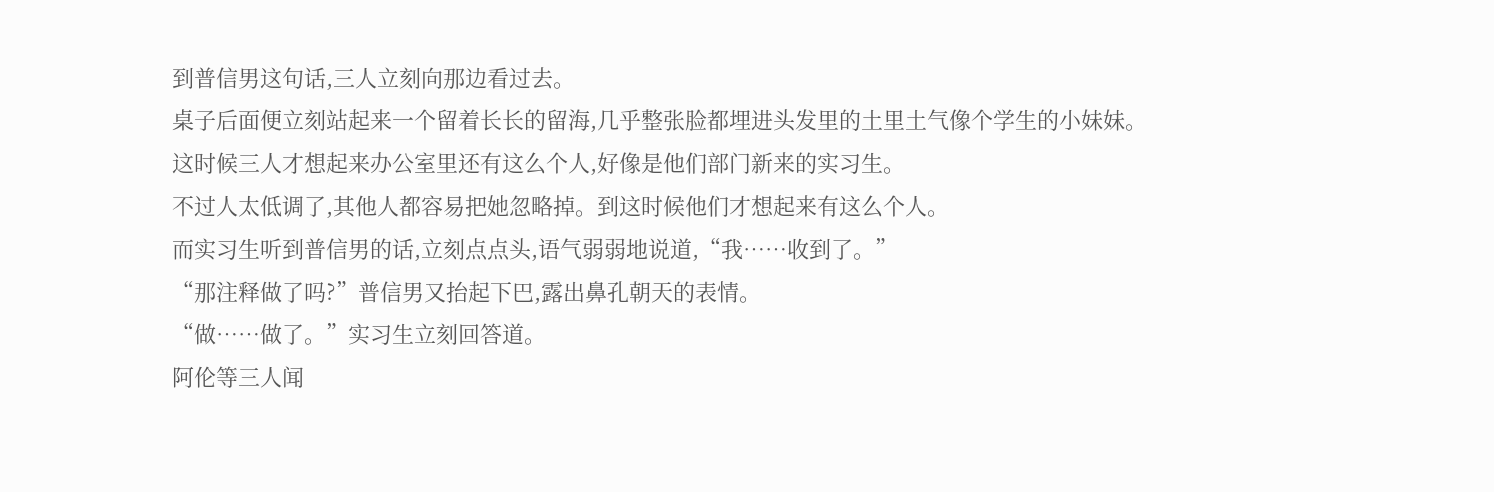到普信男这句话,三人立刻向那边看过去。
桌子后面便立刻站起来一个留着长长的留海,几乎整张脸都埋进头发里的土里土气像个学生的小妹妹。
这时候三人才想起来办公室里还有这么个人,好像是他们部门新来的实习生。
不过人太低调了,其他人都容易把她忽略掉。到这时候他们才想起来有这么个人。
而实习生听到普信男的话,立刻点点头,语气弱弱地说道,“我……收到了。”
“那注释做了吗?”普信男又抬起下巴,露出鼻孔朝天的表情。
“做……做了。”实习生立刻回答道。
阿伦等三人闻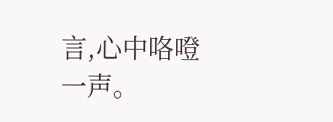言,心中咯噔一声。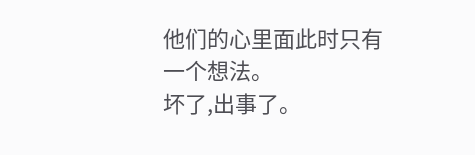他们的心里面此时只有一个想法。
坏了,出事了。